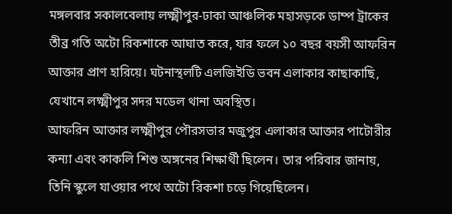মঙ্গলবার সকালবেলায় লক্ষ্মীপুর-ঢাকা আঞ্চলিক মহাসড়কে ডাম্প ট্রাকের তীব্র গতি অটো রিকশাকে আঘাত করে, যার ফলে ১০ বছর বয়সী আফরিন আক্তার প্রাণ হারিয়ে। ঘটনাস্থলটি এলজিইডি ভবন এলাকার কাছাকাছি, যেখানে লক্ষ্মীপুর সদর মডেল থানা অবস্থিত।
আফরিন আক্তার লক্ষ্মীপুর পৌরসভার মজুপুর এলাকার আক্তার পাটোরীর কন্যা এবং কাকলি শিশু অঙ্গনের শিক্ষার্থী ছিলেন। তার পরিবার জানায়, তিনি স্কুলে যাওয়ার পথে অটো রিকশা চড়ে গিয়েছিলেন।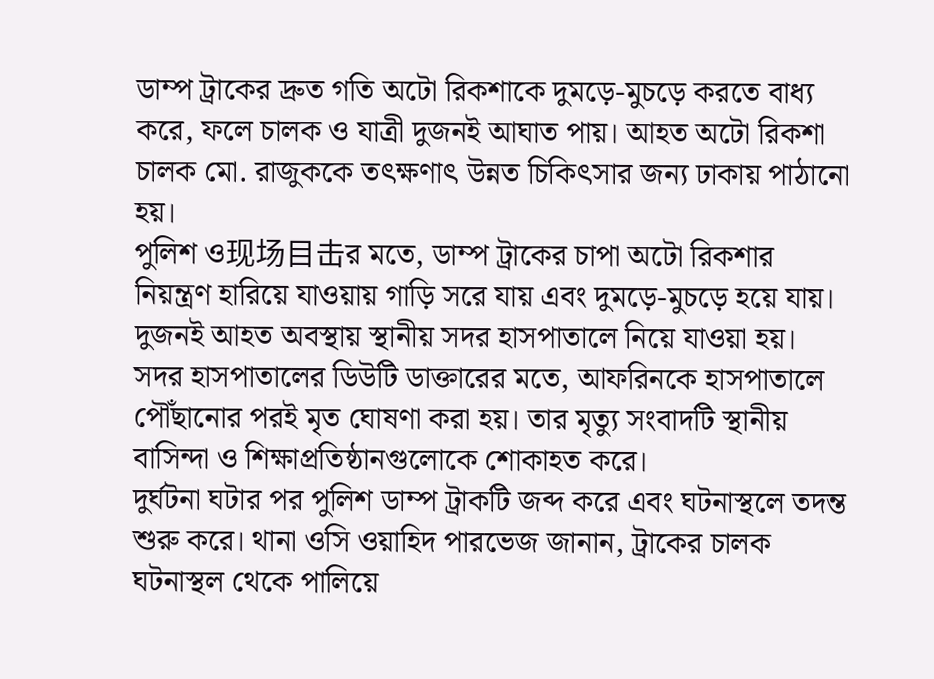ডাম্প ট্রাকের দ্রুত গতি অটো রিকশাকে দুমড়ে-মুচড়ে করতে বাধ্য করে, ফলে চালক ও যাত্রী দুজনই আঘাত পায়। আহত অটো রিকশা চালক মো. রাজুককে তৎক্ষণাৎ উন্নত চিকিৎসার জন্য ঢাকায় পাঠানো হয়।
পুলিশ ও现场目击র মতে, ডাম্প ট্রাকের চাপা অটো রিকশার নিয়ন্ত্রণ হারিয়ে যাওয়ায় গাড়ি সরে যায় এবং দুমড়ে-মুচড়ে হয়ে যায়। দুজনই আহত অবস্থায় স্থানীয় সদর হাসপাতালে নিয়ে যাওয়া হয়।
সদর হাসপাতালের ডিউটি ডাক্তারের মতে, আফরিনকে হাসপাতালে পৌঁছানোর পরই মৃত ঘোষণা করা হয়। তার মৃত্যু সংবাদটি স্থানীয় বাসিন্দা ও শিক্ষাপ্রতিষ্ঠানগুলোকে শোকাহত করে।
দুর্ঘটনা ঘটার পর পুলিশ ডাম্প ট্রাকটি জব্দ করে এবং ঘটনাস্থলে তদন্ত শুরু করে। থানা ওসি ওয়াহিদ পারভেজ জানান, ট্রাকের চালক ঘটনাস্থল থেকে পালিয়ে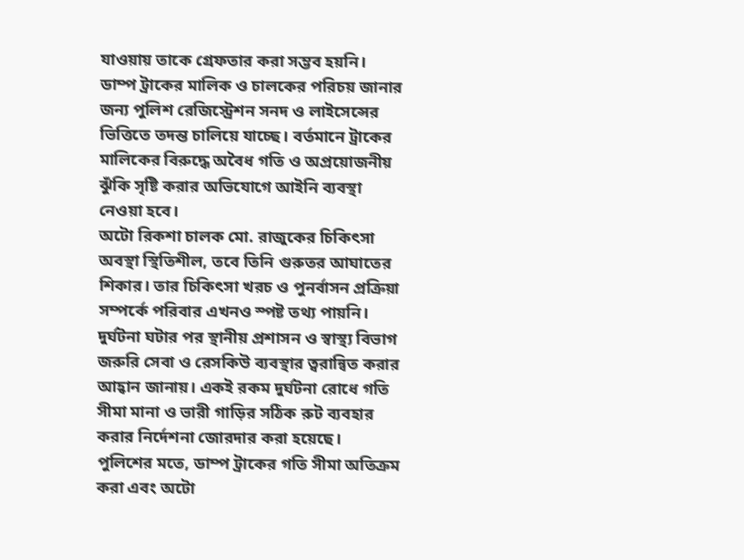যাওয়ায় তাকে গ্রেফতার করা সম্ভব হয়নি।
ডাম্প ট্রাকের মালিক ও চালকের পরিচয় জানার জন্য পুলিশ রেজিস্ট্রেশন সনদ ও লাইসেন্সের ভিত্তিতে তদন্ত চালিয়ে যাচ্ছে। বর্তমানে ট্রাকের মালিকের বিরুদ্ধে অবৈধ গতি ও অপ্রয়োজনীয় ঝুঁকি সৃষ্টি করার অভিযোগে আইনি ব্যবস্থা নেওয়া হবে।
অটো রিকশা চালক মো. রাজুকের চিকিৎসা অবস্থা স্থিতিশীল, তবে তিনি গুরুতর আঘাতের শিকার। তার চিকিৎসা খরচ ও পুনর্বাসন প্রক্রিয়া সম্পর্কে পরিবার এখনও স্পষ্ট তথ্য পায়নি।
দুর্ঘটনা ঘটার পর স্থানীয় প্রশাসন ও স্বাস্থ্য বিভাগ জরুরি সেবা ও রেসকিউ ব্যবস্থার ত্বরান্বিত করার আহ্বান জানায়। একই রকম দুর্ঘটনা রোধে গতি সীমা মানা ও ভারী গাড়ির সঠিক রুট ব্যবহার করার নির্দেশনা জোরদার করা হয়েছে।
পুলিশের মতে, ডাম্প ট্রাকের গতি সীমা অতিক্রম করা এবং অটো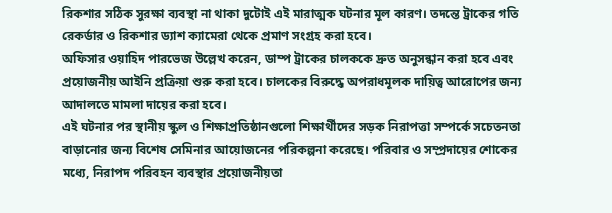রিকশার সঠিক সুরক্ষা ব্যবস্থা না থাকা দুটোই এই মারাত্মক ঘটনার মূল কারণ। তদন্তে ট্রাকের গতি রেকর্ডার ও রিকশার ড্যাশ ক্যামেরা থেকে প্রমাণ সংগ্রহ করা হবে।
অফিসার ওয়াহিদ পারভেজ উল্লেখ করেন, ডাম্প ট্রাকের চালককে দ্রুত অনুসন্ধান করা হবে এবং প্রয়োজনীয় আইনি প্রক্রিয়া শুরু করা হবে। চালকের বিরুদ্ধে অপরাধমূলক দায়িত্ব আরোপের জন্য আদালতে মামলা দায়ের করা হবে।
এই ঘটনার পর স্থানীয় স্কুল ও শিক্ষাপ্রতিষ্ঠানগুলো শিক্ষার্থীদের সড়ক নিরাপত্তা সম্পর্কে সচেতনতা বাড়ানোর জন্য বিশেষ সেমিনার আয়োজনের পরিকল্পনা করেছে। পরিবার ও সম্প্রদায়ের শোকের মধ্যে, নিরাপদ পরিবহন ব্যবস্থার প্রয়োজনীয়তা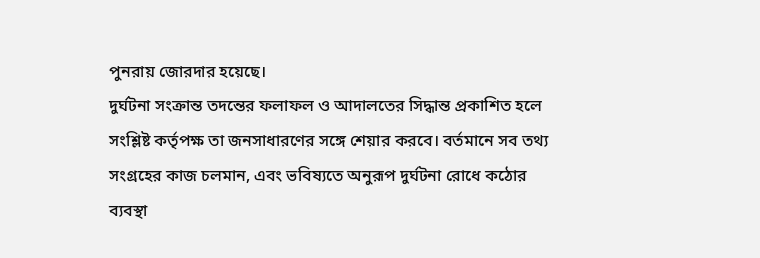পুনরায় জোরদার হয়েছে।
দুর্ঘটনা সংক্রান্ত তদন্তের ফলাফল ও আদালতের সিদ্ধান্ত প্রকাশিত হলে সংশ্লিষ্ট কর্তৃপক্ষ তা জনসাধারণের সঙ্গে শেয়ার করবে। বর্তমানে সব তথ্য সংগ্রহের কাজ চলমান, এবং ভবিষ্যতে অনুরূপ দুর্ঘটনা রোধে কঠোর ব্যবস্থা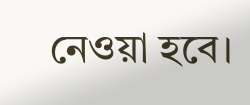নেওয়া হবে।